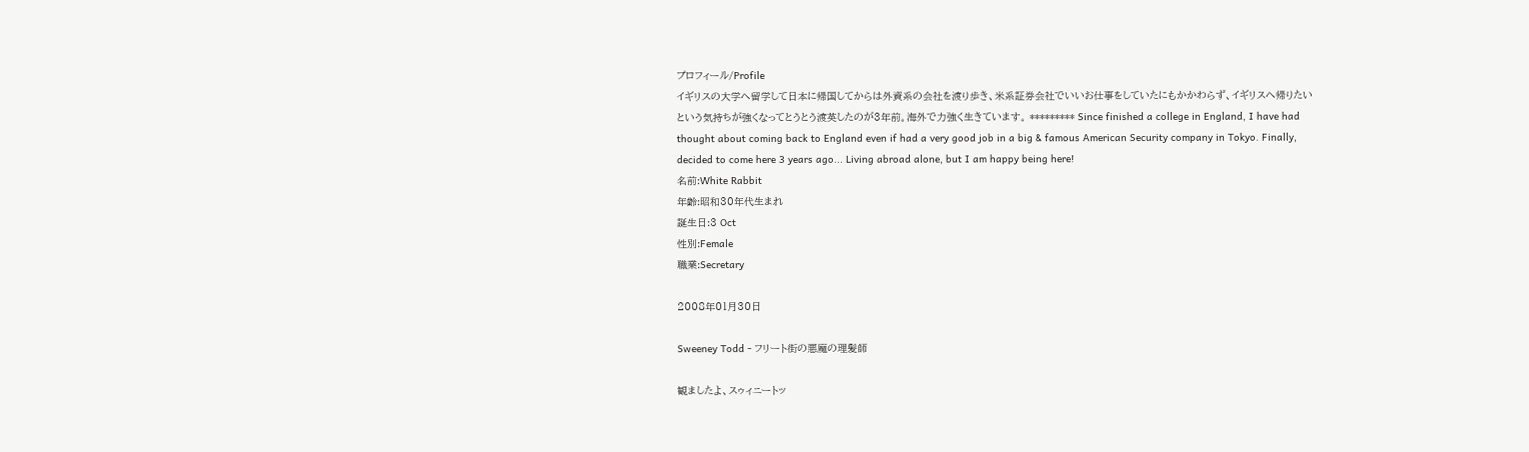プロフィール/Profile
イギリスの大学へ留学して日本に帰国してからは外資系の会社を渡り歩き、米系証券会社でいいお仕事をしていたにもかかわらず、イギリスへ帰りたいという気持ちが強くなってとうとう渡英したのが3年前。海外で力強く生きています。 ********* Since finished a college in England, I have had thought about coming back to England even if had a very good job in a big & famous American Security company in Tokyo. Finally, decided to come here 3 years ago... Living abroad alone, but I am happy being here!
名前:White Rabbit
年齢:昭和30年代生まれ
誕生日:3 Oct
性別:Female
職業:Secretary

2008年01月30日

Sweeney Todd - フリート街の悪魔の理髪師

観ましたよ、スゥィニートッ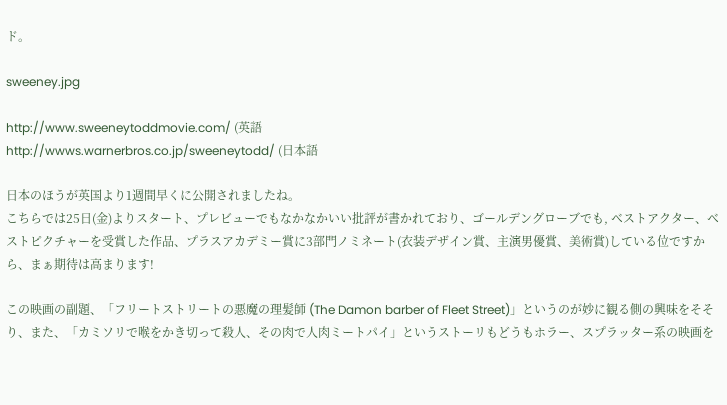ド。

sweeney.jpg

http://www.sweeneytoddmovie.com/ (英語
http://wwws.warnerbros.co.jp/sweeneytodd/ (日本語

日本のほうが英国より1週間早くに公開されましたね。
こちらでは25日(金)よりスタート、プレビューでもなかなかいい批評が書かれており、ゴールデングローブでも, ベストアクター、ベストピクチャーを受賞した作品、プラスアカデミー賞に3部門ノミネート(衣装デザイン賞、主演男優賞、美術賞)している位ですから、まぁ期待は高まります!

この映画の副題、「フリートストリートの悪魔の理髪師 (The Damon barber of Fleet Street)」というのが妙に観る側の興味をそそり、また、「カミソリで喉をかき切って殺人、その肉で人肉ミートパイ」というストーリもどうもホラー、スプラッター系の映画を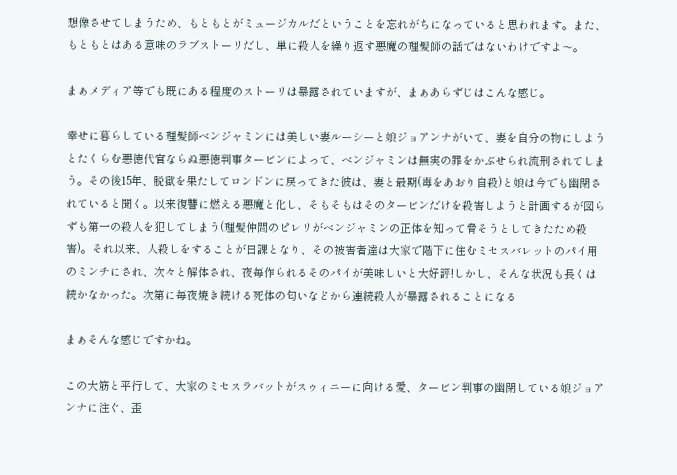想像させてしまうため、もともとがミュージカルだということを忘れがちになっていると思われます。また、もともとはある意味のラブストーリだし、単に殺人を繰り返す悪魔の理髪師の話ではないわけですよ〜。

まぁメディア等でも既にある程度のストーリは暴露されていますが、まぁあらずじはこんな感じ。

幸せに暮らしている理髪師ベンジャミンには美しい妻ルーシーと娘ジョアンナがいて、妻を自分の物にしようとたくらむ悪徳代官ならぬ悪徳判事タービンによって、ベンジャミンは無実の罪をかぶせられ流刑されてしまう。その後15年、脱獄を果たしてロンドンに戻ってきた彼は、妻と最期(毒をあおり自殺)と娘は今でも幽閉されていると聞く。以来復讐に燃える悪魔と化し、そもそもはそのタービンだけを殺害しようと計画するが図らずも第一の殺人を犯してしまう(理髪仲間のピレリがベンジャミンの正体を知って脅そうとしてきたため殺害)。それ以来、人殺しをすることが日課となり、その被害者達は大家で階下に住むミセスバレットのパイ用のミンチにされ、次々と解体され、夜毎作られるそのパイが美味しいと大好評!しかし、そんな状況も長くは続かなかった。次第に毎夜焼き続ける死体の匂いなどから連続殺人が暴露されることになる

まぁそんな感じですかね。

この大筋と平行して、大家のミセスラバットがスゥィニーに向ける愛、タービン判事の幽閉している娘ジョアンナに注ぐ、歪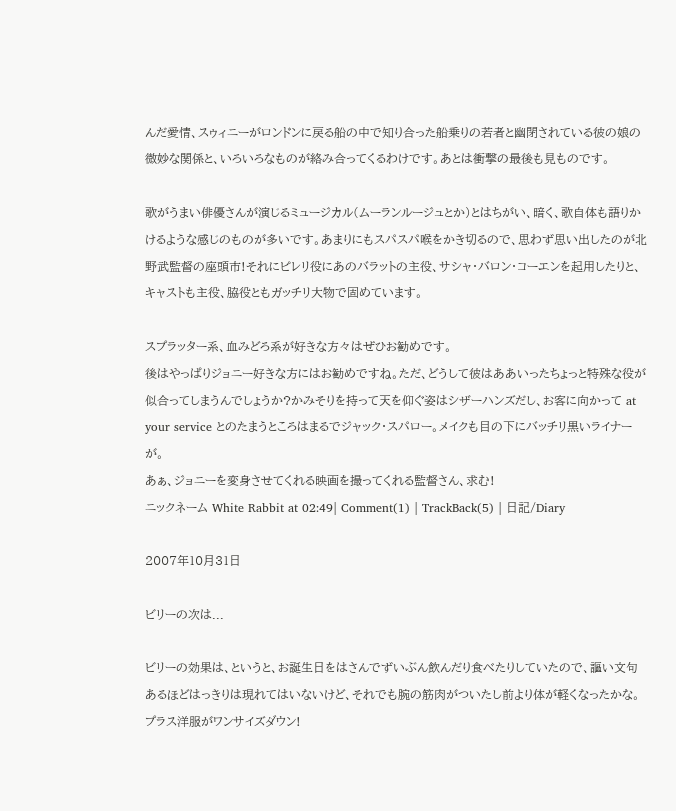んだ愛情、スゥィニーがロンドンに戻る船の中で知り合った船乗りの若者と幽閉されている彼の娘の微妙な関係と、いろいろなものが絡み合ってくるわけです。あとは衝撃の最後も見ものです。

歌がうまい俳優さんが演じるミュージカル(ムーランルージュとか)とはちがい、暗く、歌自体も語りかけるような感じのものが多いです。あまりにもスパスパ喉をかき切るので、思わず思い出したのが北野武監督の座頭市!それにピレリ役にあのバラットの主役、サシャ・バロン・コーエンを起用したりと、キャストも主役、脇役ともガッチリ大物で固めています。

スプラッター系、血みどろ系が好きな方々はぜひお勧めです。
後はやっぱりジョニー好きな方にはお勧めですね。ただ、どうして彼はああいったちょっと特殊な役が似合ってしまうんでしょうか?かみそりを持って天を仰ぐ姿はシザーハンズだし、お客に向かって at your service とのたまうところはまるでジャック・スパロー。メイクも目の下にバッチリ黒いライナーが。
あぁ、ジョニーを変身させてくれる映画を撮ってくれる監督さん、求む!
ニックネーム White Rabbit at 02:49| Comment(1) | TrackBack(5) | 日記/Diary

2007年10月31日

ビリーの次は...

ビリーの効果は、というと、お誕生日をはさんでずいぶん飲んだり食べたりしていたので、謳い文句あるほどはっきりは現れてはいないけど、それでも腕の筋肉がついたし前より体が軽くなったかな。プラス洋服がワンサイズダウン!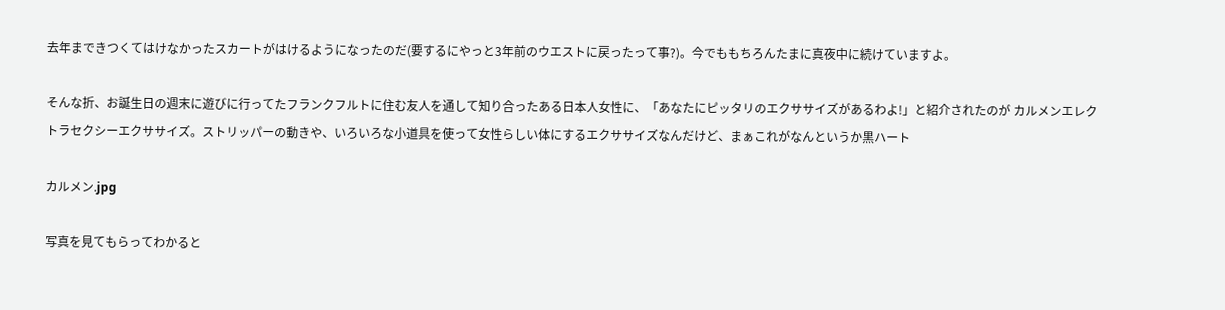去年まできつくてはけなかったスカートがはけるようになったのだ(要するにやっと3年前のウエストに戻ったって事?)。今でももちろんたまに真夜中に続けていますよ。

そんな折、お誕生日の週末に遊びに行ってたフランクフルトに住む友人を通して知り合ったある日本人女性に、「あなたにピッタリのエクササイズがあるわよ!」と紹介されたのが カルメンエレクトラセクシーエクササイズ。ストリッパーの動きや、いろいろな小道具を使って女性らしい体にするエクササイズなんだけど、まぁこれがなんというか黒ハート

カルメン.jpg

写真を見てもらってわかると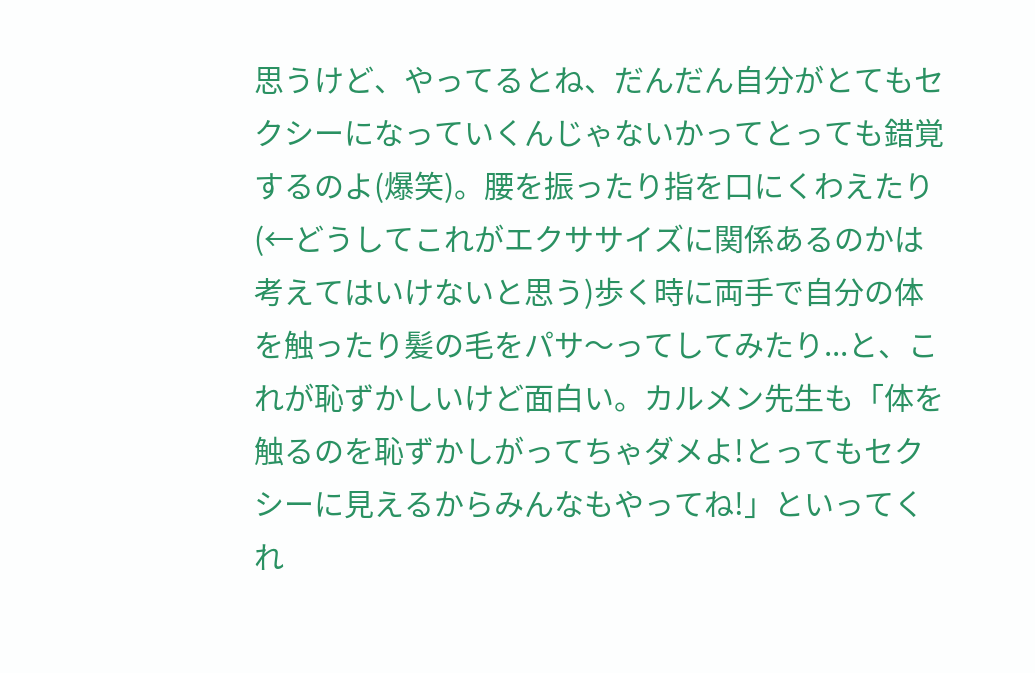思うけど、やってるとね、だんだん自分がとてもセクシーになっていくんじゃないかってとっても錯覚するのよ(爆笑)。腰を振ったり指を口にくわえたり(←どうしてこれがエクササイズに関係あるのかは考えてはいけないと思う)歩く時に両手で自分の体を触ったり髪の毛をパサ〜ってしてみたり...と、これが恥ずかしいけど面白い。カルメン先生も「体を触るのを恥ずかしがってちゃダメよ!とってもセクシーに見えるからみんなもやってね!」といってくれ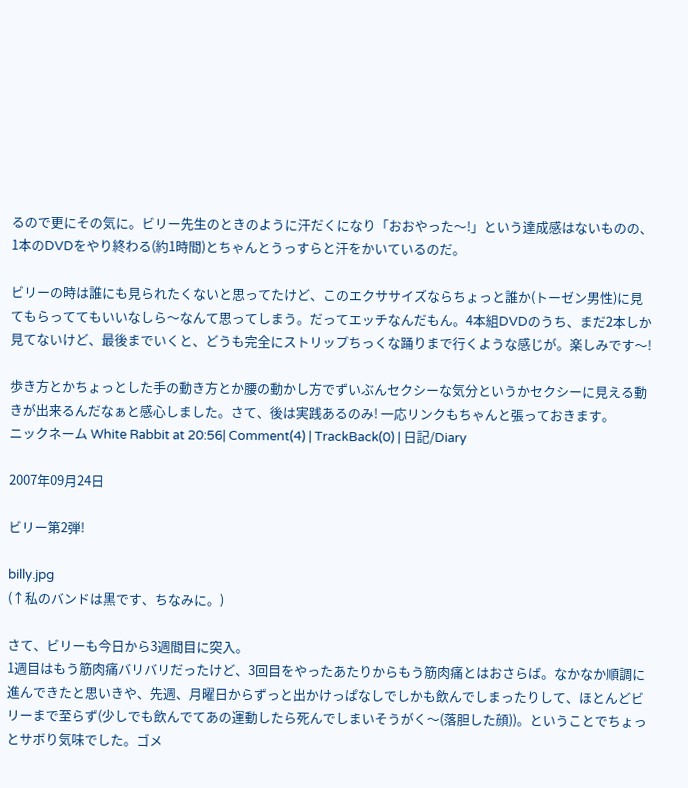るので更にその気に。ビリー先生のときのように汗だくになり「おおやった〜!」という達成感はないものの、1本のDVDをやり終わる(約1時間)とちゃんとうっすらと汗をかいているのだ。

ビリーの時は誰にも見られたくないと思ってたけど、このエクササイズならちょっと誰か(トーゼン男性)に見てもらっててもいいなしら〜なんて思ってしまう。だってエッチなんだもん。4本組DVDのうち、まだ2本しか見てないけど、最後までいくと、どうも完全にストリップちっくな踊りまで行くような感じが。楽しみです〜!

歩き方とかちょっとした手の動き方とか腰の動かし方でずいぶんセクシーな気分というかセクシーに見える動きが出来るんだなぁと感心しました。さて、後は実践あるのみ! 一応リンクもちゃんと張っておきます。
ニックネーム White Rabbit at 20:56| Comment(4) | TrackBack(0) | 日記/Diary

2007年09月24日

ビリー第2弾!

billy.jpg
(↑私のバンドは黒です、ちなみに。)

さて、ビリーも今日から3週間目に突入。
1週目はもう筋肉痛バリバリだったけど、3回目をやったあたりからもう筋肉痛とはおさらば。なかなか順調に進んできたと思いきや、先週、月曜日からずっと出かけっぱなしでしかも飲んでしまったりして、ほとんどビリーまで至らず(少しでも飲んでてあの運動したら死んでしまいそうがく〜(落胆した顔))。ということでちょっとサボり気味でした。ゴメ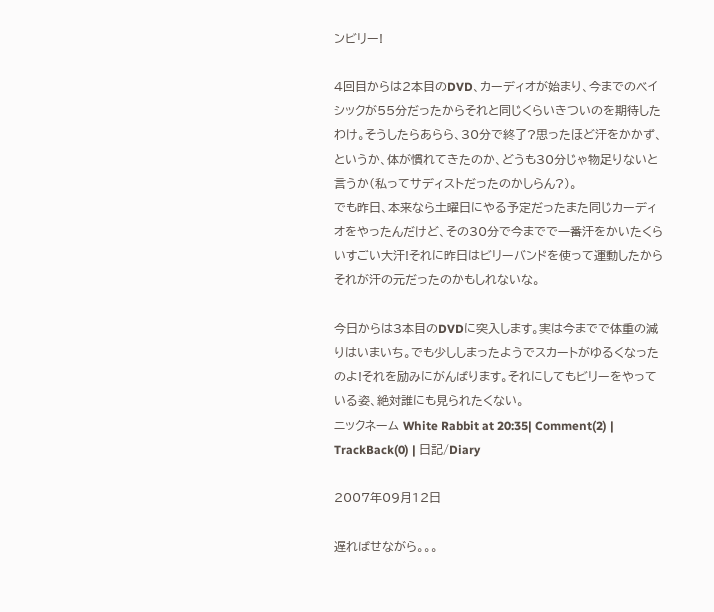ンビリー!

4回目からは2本目のDVD、カーディオが始まり、今までのベイシックが55分だったからそれと同じくらいきついのを期待したわけ。そうしたらあらら、30分で終了?思ったほど汗をかかず、というか、体が慣れてきたのか、どうも30分じゃ物足りないと言うか(私ってサディストだったのかしらん?)。
でも昨日、本来なら土曜日にやる予定だったまた同じカーディオをやったんだけど、その30分で今までで一番汗をかいたくらいすごい大汗!それに昨日はビリーバンドを使って運動したからそれが汗の元だったのかもしれないな。

今日からは3本目のDVDに突入します。実は今までで体重の減りはいまいち。でも少ししまったようでスカートがゆるくなったのよ!それを励みにがんばります。それにしてもビリーをやっている姿、絶対誰にも見られたくない。
ニックネーム White Rabbit at 20:35| Comment(2) | TrackBack(0) | 日記/Diary

2007年09月12日

遅ればせながら。。。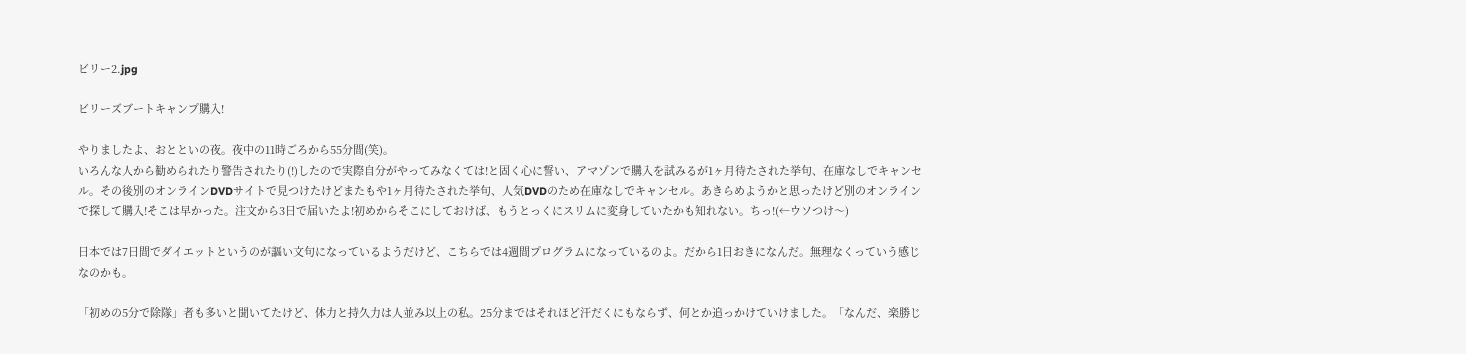ビリー2.jpg

ビリーズブートキャンプ購入!

やりましたよ、おとといの夜。夜中の11時ごろから55分間(笑)。
いろんな人から勧められたり警告されたり(!)したので実際自分がやってみなくては!と固く心に誓い、アマゾンで購入を試みるが1ヶ月待たされた挙句、在庫なしでキャンセル。その後別のオンラインDVDサイトで見つけたけどまたもや1ヶ月待たされた挙句、人気DVDのため在庫なしでキャンセル。あきらめようかと思ったけど別のオンラインで探して購入!そこは早かった。注文から3日で届いたよ!初めからそこにしておけば、もうとっくにスリムに変身していたかも知れない。ちっ!(←ウソつけ〜)

日本では7日間でダイエットというのが謳い文句になっているようだけど、こちらでは4週間プログラムになっているのよ。だから1日おきになんだ。無理なくっていう感じなのかも。

「初めの5分で除隊」者も多いと聞いてたけど、体力と持久力は人並み以上の私。25分まではそれほど汗だくにもならず、何とか追っかけていけました。「なんだ、楽勝じ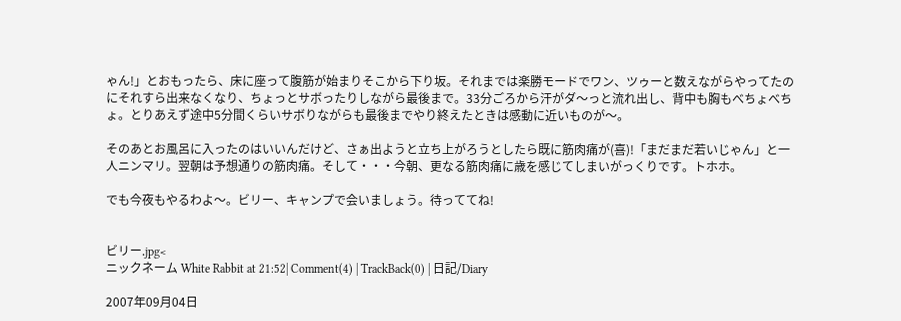ゃん!」とおもったら、床に座って腹筋が始まりそこから下り坂。それまでは楽勝モードでワン、ツゥーと数えながらやってたのにそれすら出来なくなり、ちょっとサボったりしながら最後まで。33分ごろから汗がダ〜っと流れ出し、背中も胸もべちょべちょ。とりあえず途中5分間くらいサボりながらも最後までやり終えたときは感動に近いものが〜。

そのあとお風呂に入ったのはいいんだけど、さぁ出ようと立ち上がろうとしたら既に筋肉痛が(喜)!「まだまだ若いじゃん」と一人ニンマリ。翌朝は予想通りの筋肉痛。そして・・・今朝、更なる筋肉痛に歳を感じてしまいがっくりです。トホホ。

でも今夜もやるわよ〜。ビリー、キャンプで会いましょう。待っててね!


ビリー.jpg<
ニックネーム White Rabbit at 21:52| Comment(4) | TrackBack(0) | 日記/Diary

2007年09月04日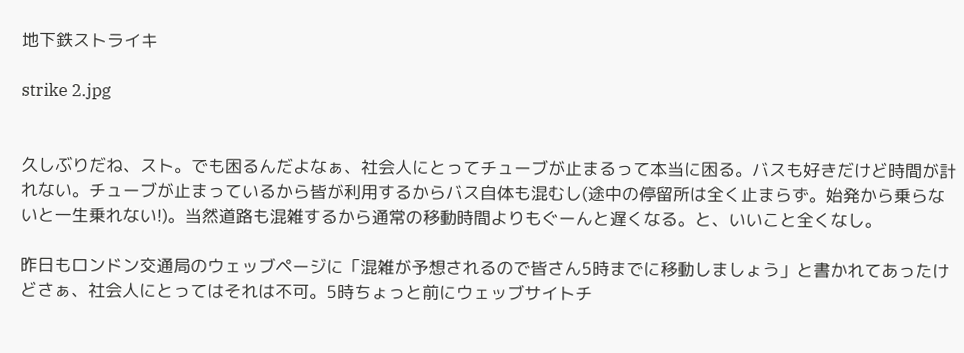地下鉄ストライキ

strike 2.jpg


久しぶりだね、スト。でも困るんだよなぁ、社会人にとってチューブが止まるって本当に困る。バスも好きだけど時間が計れない。チューブが止まっているから皆が利用するからバス自体も混むし(途中の停留所は全く止まらず。始発から乗らないと一生乗れない!)。当然道路も混雑するから通常の移動時間よりもぐーんと遅くなる。と、いいこと全くなし。

昨日もロンドン交通局のウェッブページに「混雑が予想されるので皆さん5時までに移動しましょう」と書かれてあったけどさぁ、社会人にとってはそれは不可。5時ちょっと前にウェッブサイトチ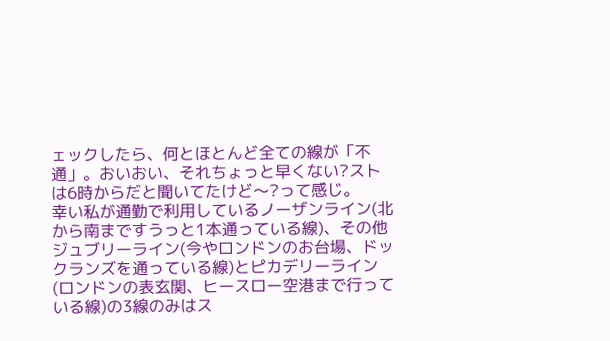ェックしたら、何とほとんど全ての線が「不通」。おいおい、それちょっと早くない?ストは6時からだと聞いてたけど〜?って感じ。
幸い私が通勤で利用しているノーザンライン(北から南まですうっと1本通っている線)、その他ジュブリーライン(今やロンドンのお台場、ドックランズを通っている線)とピカデリーライン(ロンドンの表玄関、ヒースロー空港まで行っている線)の3線のみはス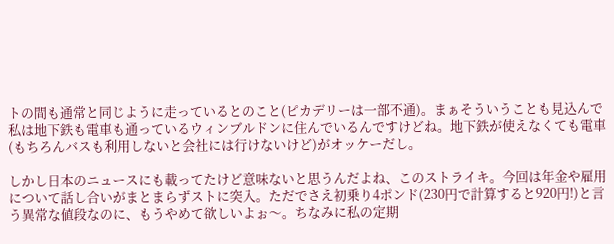トの間も通常と同じように走っているとのこと(ピカデリーは一部不通)。まぁそういうことも見込んで私は地下鉄も電車も通っているウィンブルドンに住んでいるんですけどね。地下鉄が使えなくても電車(もちろんバスも利用しないと会社には行けないけど)がオッケーだし。

しかし日本のニュースにも載ってたけど意味ないと思うんだよね、このストライキ。今回は年金や雇用について話し合いがまとまらずストに突入。ただでさえ初乗り4ポンド(230円で計算すると920円!)と言う異常な値段なのに、もうやめて欲しいよぉ〜。ちなみに私の定期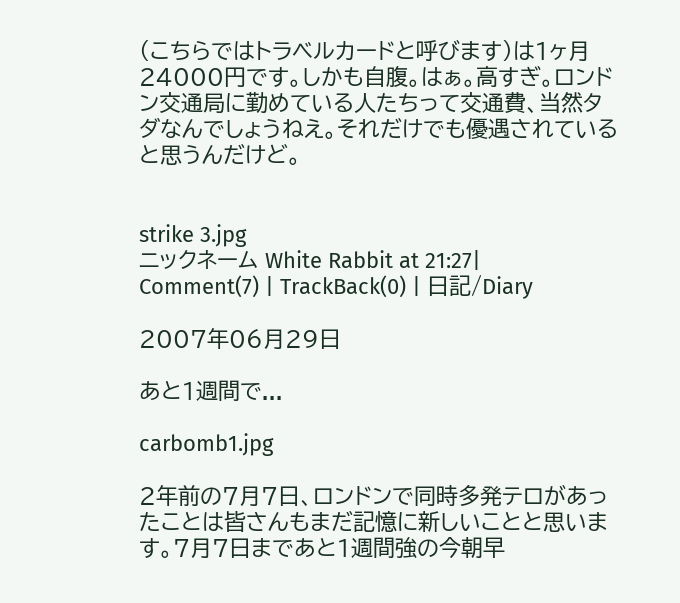(こちらではトラベルカードと呼びます)は1ヶ月24000円です。しかも自腹。はぁ。高すぎ。ロンドン交通局に勤めている人たちって交通費、当然タダなんでしょうねえ。それだけでも優遇されていると思うんだけど。


strike 3.jpg
ニックネーム White Rabbit at 21:27| Comment(7) | TrackBack(0) | 日記/Diary

2007年06月29日

あと1週間で...

carbomb1.jpg

2年前の7月7日、ロンドンで同時多発テロがあったことは皆さんもまだ記憶に新しいことと思います。7月7日まであと1週間強の今朝早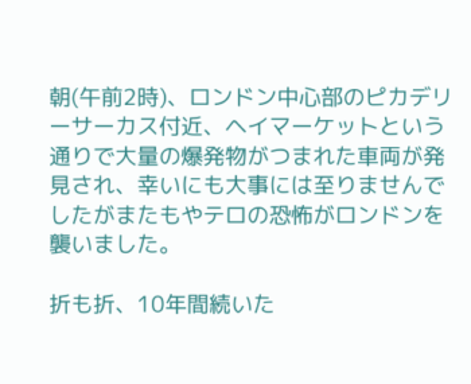朝(午前2時)、ロンドン中心部のピカデリーサーカス付近、ヘイマーケットという通りで大量の爆発物がつまれた車両が発見され、幸いにも大事には至りませんでしたがまたもやテロの恐怖がロンドンを襲いました。

折も折、10年間続いた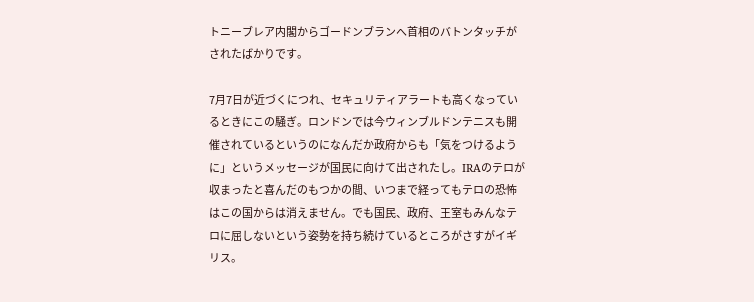トニーブレア内閣からゴードンブランへ首相のバトンタッチがされたばかりです。

7月7日が近づくにつれ、セキュリティアラートも高くなっているときにこの騒ぎ。ロンドンでは今ウィンブルドンテニスも開催されているというのになんだか政府からも「気をつけるように」というメッセージが国民に向けて出されたし。IRAのテロが収まったと喜んだのもつかの間、いつまで経ってもテロの恐怖はこの国からは消えません。でも国民、政府、王室もみんなテロに屈しないという姿勢を持ち続けているところがさすがイギリス。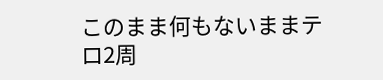このまま何もないままテロ2周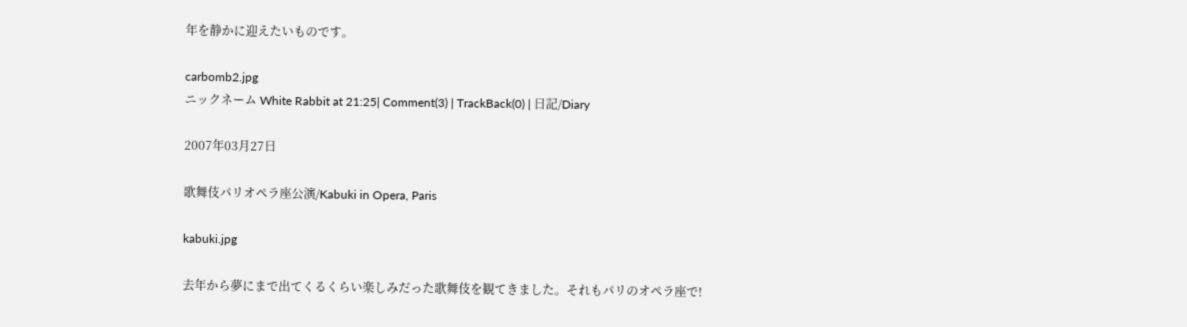年を静かに迎えたいものです。

carbomb2.jpg
ニックネーム White Rabbit at 21:25| Comment(3) | TrackBack(0) | 日記/Diary

2007年03月27日

歌舞伎パリオペラ座公演/Kabuki in Opera, Paris

kabuki.jpg

去年から夢にまで出てくるくらい楽しみだった歌舞伎を観てきました。それもパリのオペラ座で!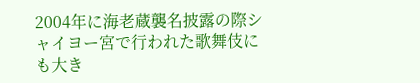2004年に海老蔵襲名披露の際シャイヨー宮で行われた歌舞伎にも大き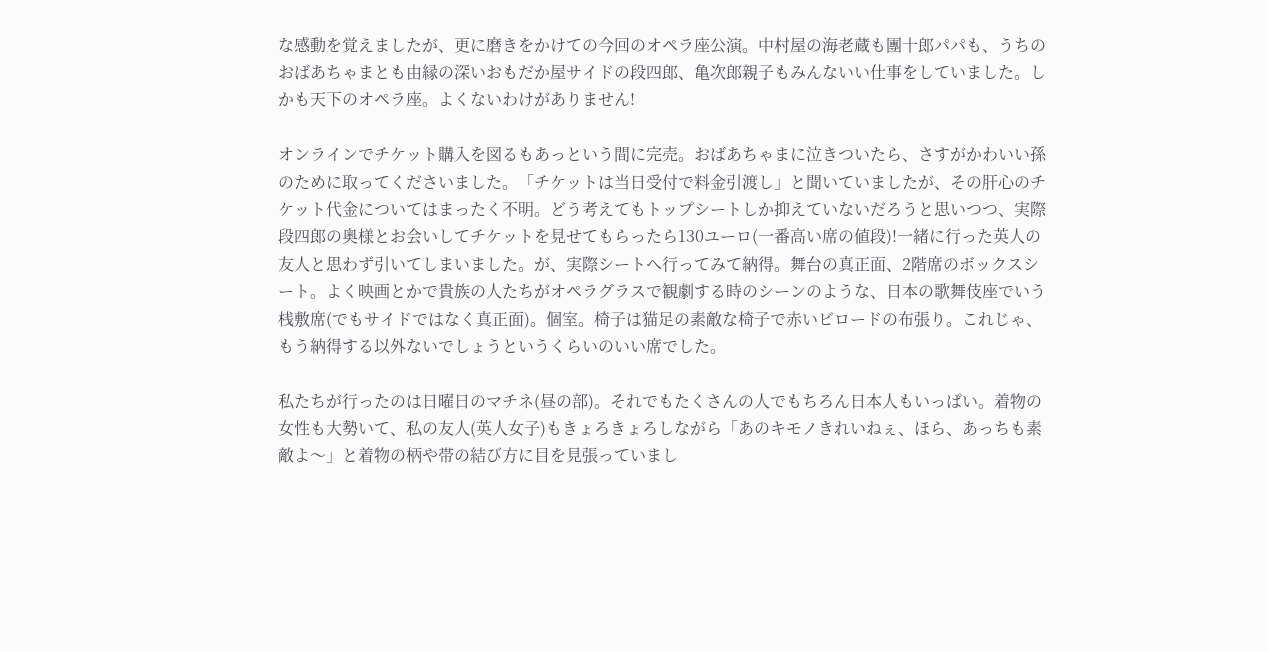な感動を覚えましたが、更に磨きをかけての今回のオペラ座公演。中村屋の海老蔵も團十郎パパも、うちのおばあちゃまとも由縁の深いおもだか屋サイドの段四郎、亀次郎親子もみんないい仕事をしていました。しかも天下のオペラ座。よくないわけがありません!

オンラインでチケット購入を図るもあっという間に完売。おばあちゃまに泣きついたら、さすがかわいい孫のために取ってくださいました。「チケットは当日受付で料金引渡し」と聞いていましたが、その肝心のチケット代金についてはまったく不明。どう考えてもトップシートしか抑えていないだろうと思いつつ、実際段四郎の奥様とお会いしてチケットを見せてもらったら130ユーロ(一番高い席の値段)!一緒に行った英人の友人と思わず引いてしまいました。が、実際シートへ行ってみて納得。舞台の真正面、2階席のボックスシート。よく映画とかで貴族の人たちがオペラグラスで観劇する時のシーンのような、日本の歌舞伎座でいう桟敷席(でもサイドではなく真正面)。個室。椅子は猫足の素敵な椅子で赤いビロードの布張り。これじゃ、もう納得する以外ないでしょうというくらいのいい席でした。

私たちが行ったのは日曜日のマチネ(昼の部)。それでもたくさんの人でもちろん日本人もいっぱい。着物の女性も大勢いて、私の友人(英人女子)もきょろきょろしながら「あのキモノきれいねぇ、ほら、あっちも素敵よ〜」と着物の柄や帯の結び方に目を見張っていまし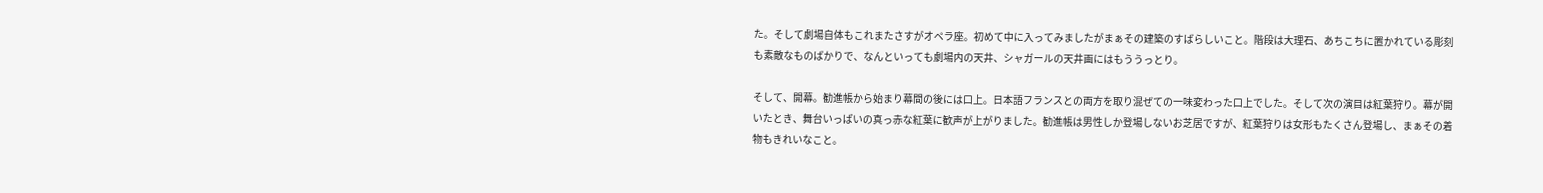た。そして劇場自体もこれまたさすがオペラ座。初めて中に入ってみましたがまぁその建築のすばらしいこと。階段は大理石、あちこちに置かれている彫刻も素敵なものばかりで、なんといっても劇場内の天井、シャガールの天井画にはもううっとり。

そして、開幕。勧進帳から始まり幕間の後には口上。日本語フランスとの両方を取り混ぜての一味変わった口上でした。そして次の演目は紅葉狩り。幕が開いたとき、舞台いっぱいの真っ赤な紅葉に歓声が上がりました。勧進帳は男性しか登場しないお芝居ですが、紅葉狩りは女形もたくさん登場し、まぁその着物もきれいなこと。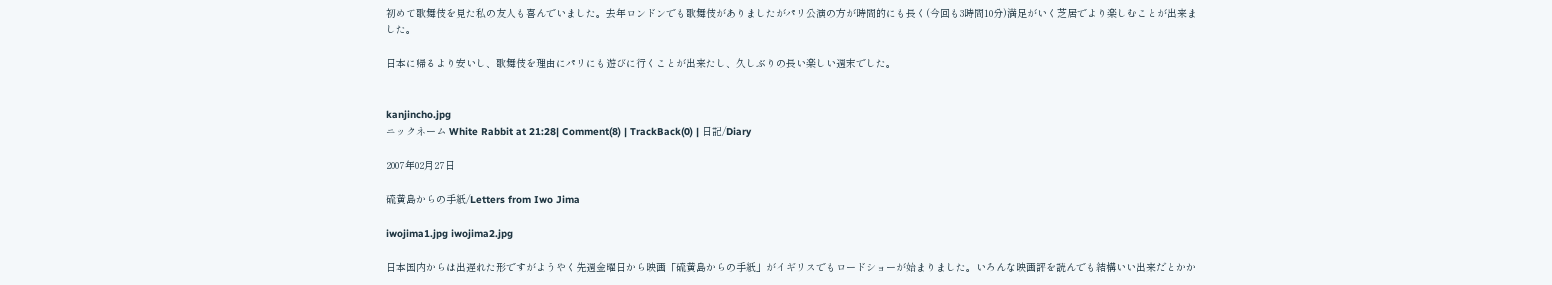初めて歌舞伎を見た私の友人も喜んでいました。去年ロンドンでも歌舞伎がありましたがパリ公演の方が時間的にも長く(今回も3時間10分)満足がいく芝居でより楽しむことが出来ました。

日本に帰るより安いし、歌舞伎を理由にパリにも遊びに行くことが出来たし、久しぶりの長い楽しい週末でした。


kanjincho.jpg
ニックネーム White Rabbit at 21:28| Comment(8) | TrackBack(0) | 日記/Diary

2007年02月27日

硫黄島からの手紙/Letters from Iwo Jima

iwojima1.jpg iwojima2.jpg

日本国内からは出遅れた形ですがようやく先週金曜日から映画「硫黄島からの手紙」がイギリスでもロードショーが始まりました。いろんな映画評を読んでも結構いい出来だとかか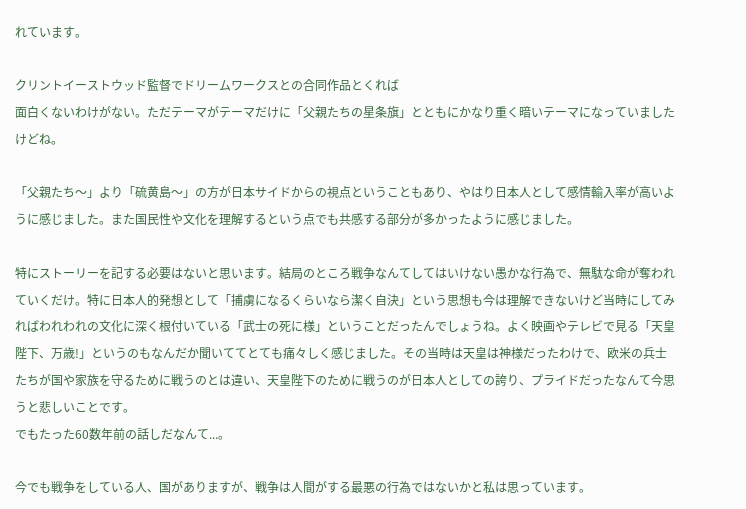れています。

クリントイーストウッド監督でドリームワークスとの合同作品とくれば
面白くないわけがない。ただテーマがテーマだけに「父親たちの星条旗」とともにかなり重く暗いテーマになっていましたけどね。

「父親たち〜」より「硫黄島〜」の方が日本サイドからの視点ということもあり、やはり日本人として感情輸入率が高いように感じました。また国民性や文化を理解するという点でも共感する部分が多かったように感じました。

特にストーリーを記する必要はないと思います。結局のところ戦争なんてしてはいけない愚かな行為で、無駄な命が奪われていくだけ。特に日本人的発想として「捕虜になるくらいなら潔く自決」という思想も今は理解できないけど当時にしてみればわれわれの文化に深く根付いている「武士の死に様」ということだったんでしょうね。よく映画やテレビで見る「天皇陛下、万歳!」というのもなんだか聞いててとても痛々しく感じました。その当時は天皇は神様だったわけで、欧米の兵士たちが国や家族を守るために戦うのとは違い、天皇陛下のために戦うのが日本人としての誇り、プライドだったなんて今思うと悲しいことです。
でもたった60数年前の話しだなんて...。

今でも戦争をしている人、国がありますが、戦争は人間がする最悪の行為ではないかと私は思っています。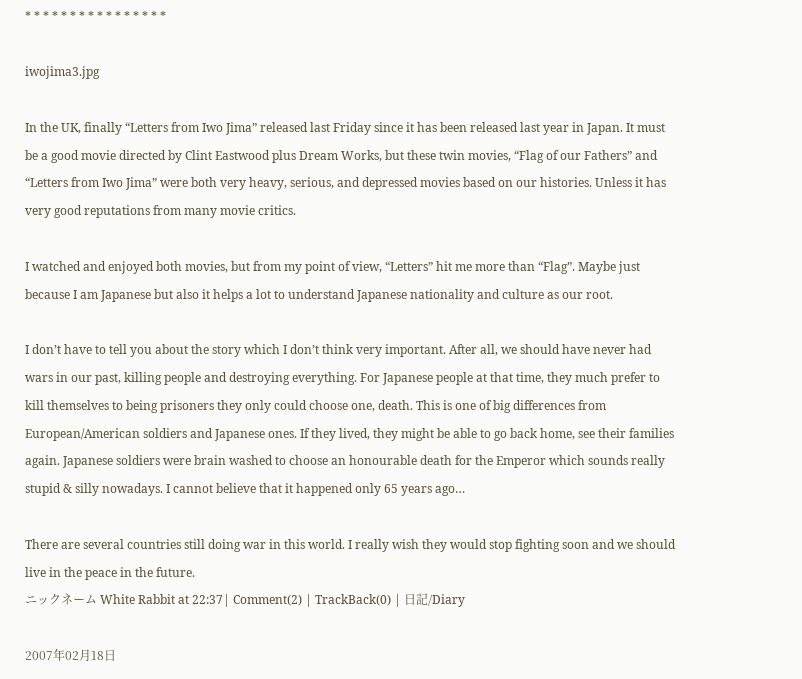* * * * * * * * * * * * * * * *

iwojima3.jpg

In the UK, finally “Letters from Iwo Jima” released last Friday since it has been released last year in Japan. It must be a good movie directed by Clint Eastwood plus Dream Works, but these twin movies, “Flag of our Fathers” and “Letters from Iwo Jima” were both very heavy, serious, and depressed movies based on our histories. Unless it has very good reputations from many movie critics.

I watched and enjoyed both movies, but from my point of view, “Letters” hit me more than “Flag”. Maybe just because I am Japanese but also it helps a lot to understand Japanese nationality and culture as our root.

I don’t have to tell you about the story which I don’t think very important. After all, we should have never had wars in our past, killing people and destroying everything. For Japanese people at that time, they much prefer to kill themselves to being prisoners they only could choose one, death. This is one of big differences from European/American soldiers and Japanese ones. If they lived, they might be able to go back home, see their families again. Japanese soldiers were brain washed to choose an honourable death for the Emperor which sounds really stupid & silly nowadays. I cannot believe that it happened only 65 years ago…

There are several countries still doing war in this world. I really wish they would stop fighting soon and we should live in the peace in the future.
ニックネーム White Rabbit at 22:37| Comment(2) | TrackBack(0) | 日記/Diary

2007年02月18日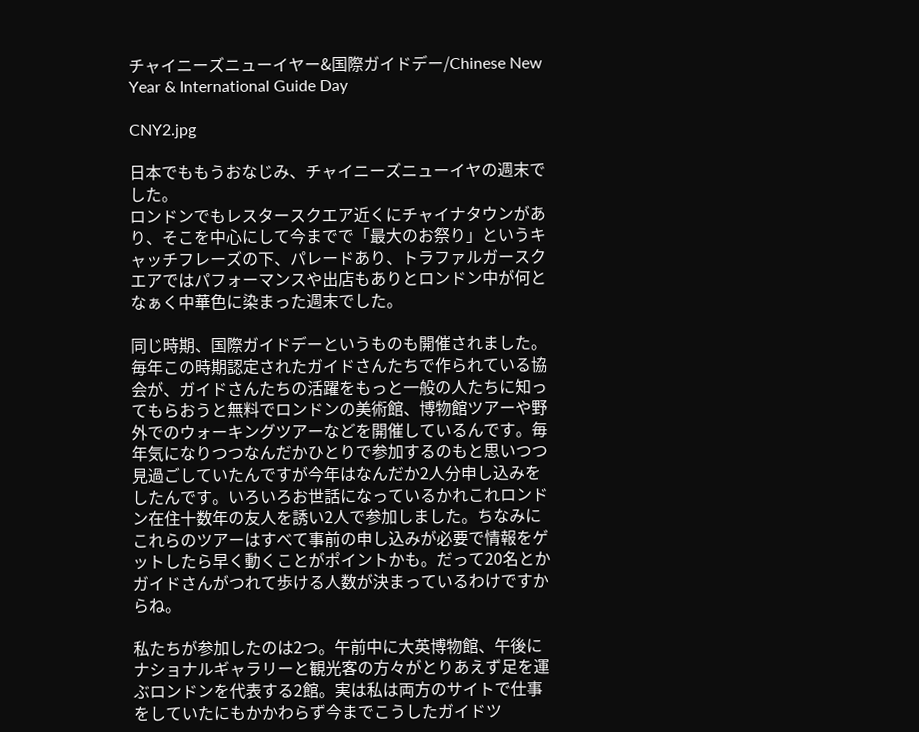チャイニーズニューイヤー&国際ガイドデー/Chinese New Year & International Guide Day

CNY2.jpg

日本でももうおなじみ、チャイニーズニューイヤの週末でした。
ロンドンでもレスタースクエア近くにチャイナタウンがあり、そこを中心にして今までで「最大のお祭り」というキャッチフレーズの下、パレードあり、トラファルガースクエアではパフォーマンスや出店もありとロンドン中が何となぁく中華色に染まった週末でした。

同じ時期、国際ガイドデーというものも開催されました。毎年この時期認定されたガイドさんたちで作られている協会が、ガイドさんたちの活躍をもっと一般の人たちに知ってもらおうと無料でロンドンの美術館、博物館ツアーや野外でのウォーキングツアーなどを開催しているんです。毎年気になりつつなんだかひとりで参加するのもと思いつつ見過ごしていたんですが今年はなんだか2人分申し込みをしたんです。いろいろお世話になっているかれこれロンドン在住十数年の友人を誘い2人で参加しました。ちなみにこれらのツアーはすべて事前の申し込みが必要で情報をゲットしたら早く動くことがポイントかも。だって20名とかガイドさんがつれて歩ける人数が決まっているわけですからね。

私たちが参加したのは2つ。午前中に大英博物館、午後にナショナルギャラリーと観光客の方々がとりあえず足を運ぶロンドンを代表する2館。実は私は両方のサイトで仕事をしていたにもかかわらず今までこうしたガイドツ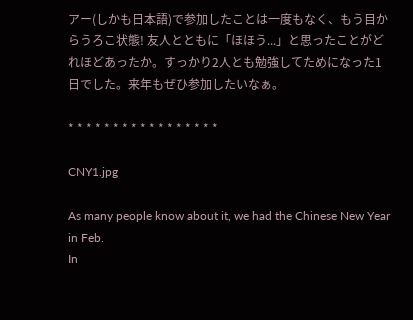アー(しかも日本語)で参加したことは一度もなく、もう目からうろこ状態! 友人とともに「ほほう...」と思ったことがどれほどあったか。すっかり2人とも勉強してためになった1日でした。来年もぜひ参加したいなぁ。

* * * * * * * * * * * * * * * * *

CNY1.jpg

As many people know about it, we had the Chinese New Year in Feb.
In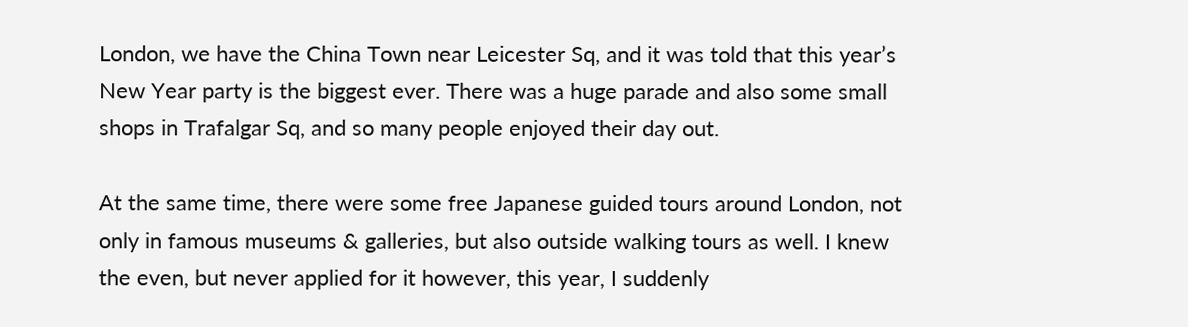London, we have the China Town near Leicester Sq, and it was told that this year’s New Year party is the biggest ever. There was a huge parade and also some small shops in Trafalgar Sq, and so many people enjoyed their day out.

At the same time, there were some free Japanese guided tours around London, not only in famous museums & galleries, but also outside walking tours as well. I knew the even, but never applied for it however, this year, I suddenly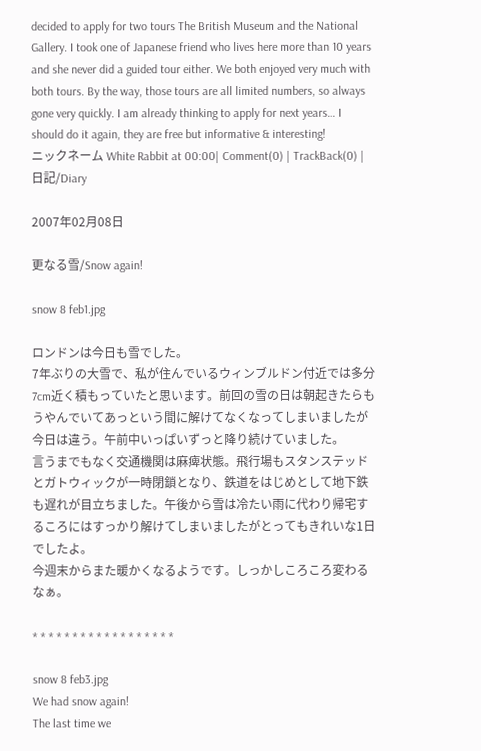decided to apply for two tours The British Museum and the National Gallery. I took one of Japanese friend who lives here more than 10 years and she never did a guided tour either. We both enjoyed very much with both tours. By the way, those tours are all limited numbers, so always gone very quickly. I am already thinking to apply for next years… I should do it again, they are free but informative & interesting!
ニックネーム White Rabbit at 00:00| Comment(0) | TrackBack(0) | 日記/Diary

2007年02月08日

更なる雪/Snow again!

snow 8 feb1.jpg

ロンドンは今日も雪でした。
7年ぶりの大雪で、私が住んでいるウィンブルドン付近では多分7cm近く積もっていたと思います。前回の雪の日は朝起きたらもうやんでいてあっという間に解けてなくなってしまいましたが今日は違う。午前中いっぱいずっと降り続けていました。
言うまでもなく交通機関は麻痺状態。飛行場もスタンステッドとガトウィックが一時閉鎖となり、鉄道をはじめとして地下鉄も遅れが目立ちました。午後から雪は冷たい雨に代わり帰宅するころにはすっかり解けてしまいましたがとってもきれいな1日でしたよ。
今週末からまた暖かくなるようです。しっかしころころ変わるなぁ。

* * * * * * * * * * * * * * * * * *

snow 8 feb3.jpg
We had snow again!
The last time we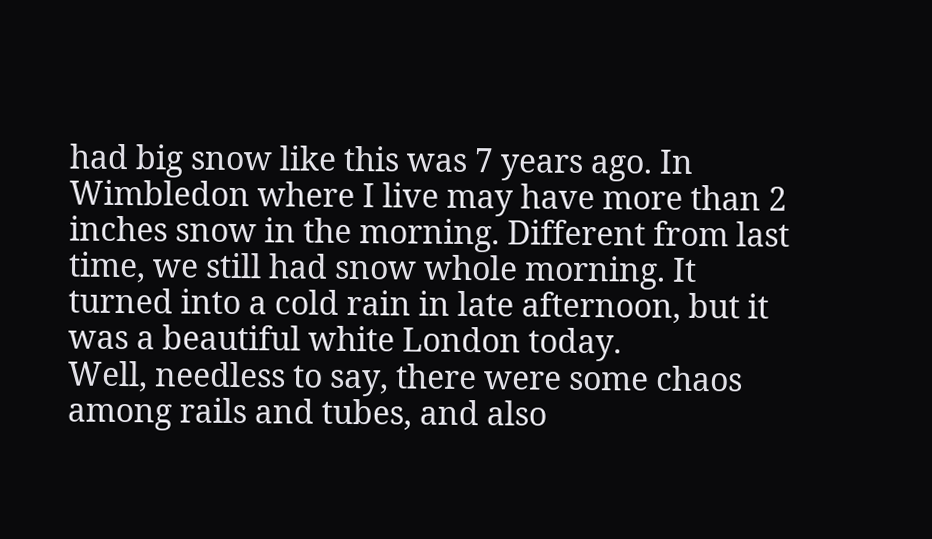had big snow like this was 7 years ago. In Wimbledon where I live may have more than 2 inches snow in the morning. Different from last time, we still had snow whole morning. It turned into a cold rain in late afternoon, but it was a beautiful white London today.
Well, needless to say, there were some chaos among rails and tubes, and also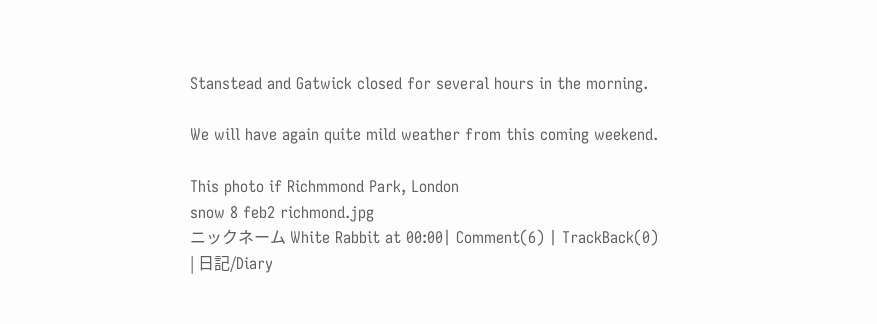Stanstead and Gatwick closed for several hours in the morning.

We will have again quite mild weather from this coming weekend.

This photo if Richmmond Park, London
snow 8 feb2 richmond.jpg
ニックネーム White Rabbit at 00:00| Comment(6) | TrackBack(0) | 日記/Diary